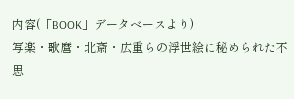内容(「BOOK」データベースより)
写楽・歌麿・北斎・広重らの浮世絵に秘められた不思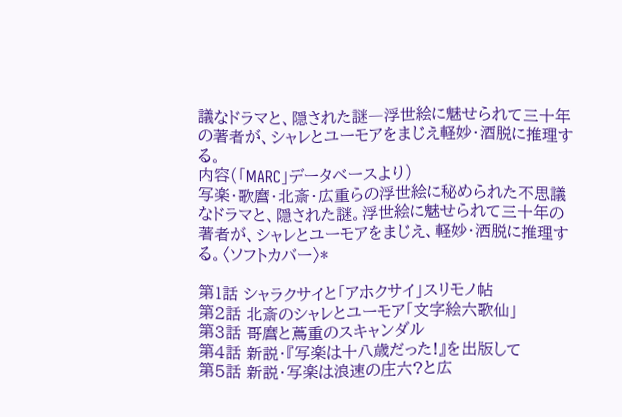議なドラマと、隠された謎―浮世絵に魅せられて三十年の著者が、シャレとユーモアをまじえ軽妙・酒脱に推理する。
内容(「MARC」データベースより)
写楽・歌麿・北斎・広重らの浮世絵に秘められた不思議なドラマと、隠された謎。浮世絵に魅せられて三十年の著者が、シャレとユーモアをまじえ、軽妙・洒脱に推理する。〈ソフトカバー〉*

第1話 シャラクサイと「アホクサイ」スリモノ帖
第2話 北斎のシャレとユーモア「文字絵六歌仙」
第3話 哥麿と蔦重のスキャンダル
第4話 新説・『写楽は十八歳だった!』を出版して
第5話 新説・写楽は浪速の庄六?と広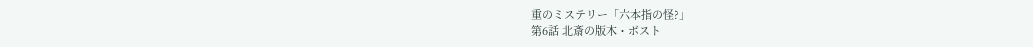重のミステリー「六本指の怪?」
第6話 北斎の版木・ボスト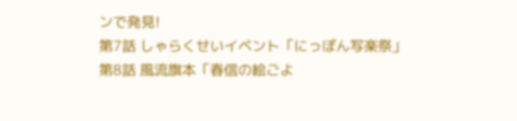ンで発見!
第7話 しゃらくせいイベント「にっぽん写楽祭」
第8話 風流旗本「春信の絵ごよ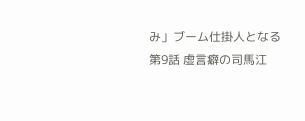み」ブーム仕掛人となる
第9話 虚言癖の司馬江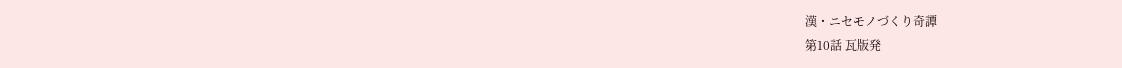漢・ニセモノづくり奇譚
第10話 瓦版発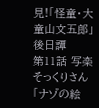見!「怪童・大童山文五郎」後日譚
第11話 写楽そっくりさん「ナゾの絵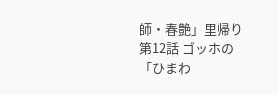師・春艶」里帰り
第12話 ゴッホの「ひまわ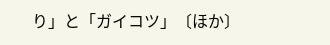り」と「ガイコツ」〔ほか〕